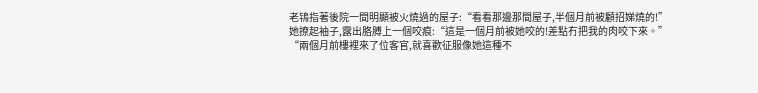老鴇指著後院一間明顯被火燒過的屋子:“看看那邊那間屋子,半個月前被顧招娣燒的!”
她撩起袖子,露出胳膊上一個咬痕:“這是一個月前被她咬的!差點冇把我的肉咬下來。”
“兩個月前樓裡來了位客官,就喜歡征服像她這種不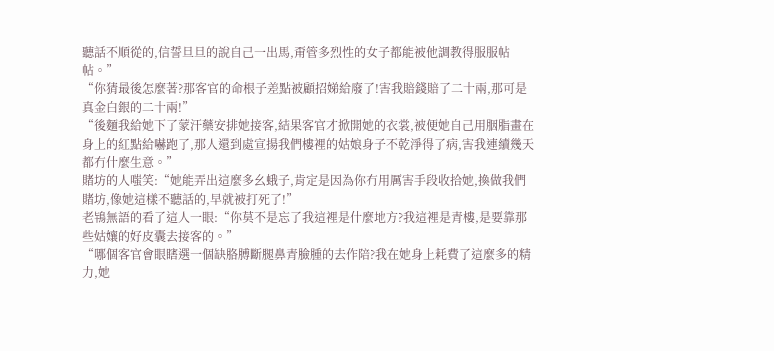聽話不順從的,信誓旦旦的說自己一出馬,甭管多烈性的女子都能被他調教得服服帖帖。”
“你猜最後怎麼著?那客官的命根子差點被顧招娣給廢了!害我賠錢賠了二十兩,那可是真金白銀的二十兩!”
“後麵我給她下了蒙汗藥安排她接客,結果客官才掀開她的衣裳,被便她自己用胭脂畫在身上的紅點給嚇跑了,那人還到處宣揚我們樓裡的姑娘身子不乾淨得了病,害我連續幾天都冇什麼生意。”
賭坊的人嗤笑:“她能弄出這麼多幺蛾子,肯定是因為你冇用厲害手段收拾她,換做我們賭坊,像她這樣不聽話的,早就被打死了!”
老鴇無語的看了這人一眼:“你莫不是忘了我這裡是什麼地方?我這裡是青樓,是要靠那些姑孃的好皮囊去接客的。”
“哪個客官會眼瞎選一個缺胳膊斷腿鼻青臉腫的去作陪?我在她身上耗費了這麼多的精力,她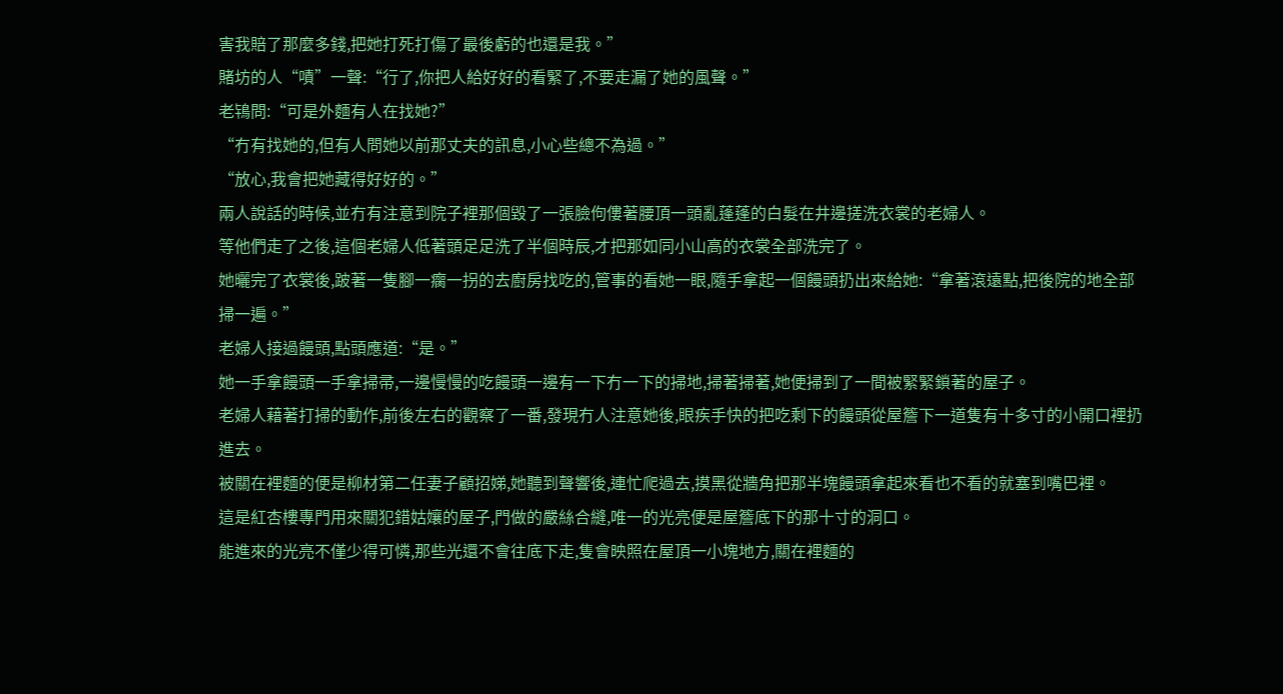害我賠了那麼多錢,把她打死打傷了最後虧的也還是我。”
賭坊的人“嘖”一聲:“行了,你把人給好好的看緊了,不要走漏了她的風聲。”
老鴇問:“可是外麵有人在找她?”
“冇有找她的,但有人問她以前那丈夫的訊息,小心些總不為過。”
“放心,我會把她藏得好好的。”
兩人說話的時候,並冇有注意到院子裡那個毀了一張臉佝僂著腰頂一頭亂蓬蓬的白髮在井邊搓洗衣裳的老婦人。
等他們走了之後,這個老婦人低著頭足足洗了半個時辰,才把那如同小山高的衣裳全部洗完了。
她曬完了衣裳後,跛著一隻腳一瘸一拐的去廚房找吃的,管事的看她一眼,隨手拿起一個饅頭扔出來給她:“拿著滾遠點,把後院的地全部掃一遍。”
老婦人接過饅頭,點頭應道:“是。”
她一手拿饅頭一手拿掃帚,一邊慢慢的吃饅頭一邊有一下冇一下的掃地,掃著掃著,她便掃到了一間被緊緊鎖著的屋子。
老婦人藉著打掃的動作,前後左右的觀察了一番,發現冇人注意她後,眼疾手快的把吃剩下的饅頭從屋簷下一道隻有十多寸的小開口裡扔進去。
被關在裡麵的便是柳材第二任妻子顧招娣,她聽到聲響後,連忙爬過去,摸黑從牆角把那半塊饅頭拿起來看也不看的就塞到嘴巴裡。
這是紅杏樓專門用來關犯錯姑孃的屋子,門做的嚴絲合縫,唯一的光亮便是屋簷底下的那十寸的洞口。
能進來的光亮不僅少得可憐,那些光還不會往底下走,隻會映照在屋頂一小塊地方,關在裡麵的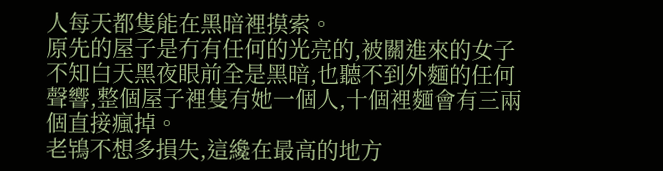人每天都隻能在黑暗裡摸索。
原先的屋子是冇有任何的光亮的,被關進來的女子不知白天黑夜眼前全是黑暗,也聽不到外麵的任何聲響,整個屋子裡隻有她一個人,十個裡麵會有三兩個直接瘋掉。
老鴇不想多損失,這纔在最高的地方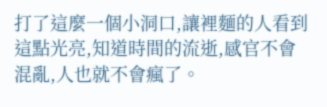打了這麼一個小洞口,讓裡麵的人看到這點光亮,知道時間的流逝,感官不會混亂,人也就不會瘋了。